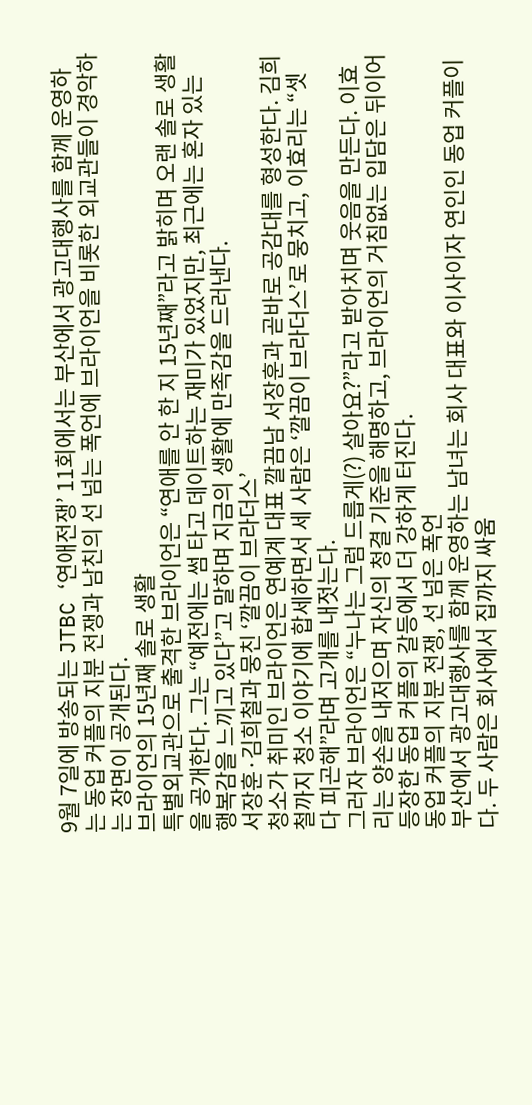9월 7일에 방송되는 JTBC ‘연애전쟁’ 11회에서는 부산에서 광고대행사를 함께 운영하는 동업 커플의 지분 전쟁과 남친의 선 넘는 폭언에 브라이언을 비롯한 외교관들이 경악하는 장면이 공개된다.
브라이언의 15년째 솔로 생활
특별외교관으로 출격한 브라이언은 “연애를 안 한 지 15년째”라고 밝히며 오랜 솔로 생활을 공개한다. 그는 “예전에는 썸 타고 데이트하는 재미가 있었지만, 최근에는 혼자 있는 행복감을 느끼고 있다”고 말하며 지금의 생활에 만족감을 드러낸다.
서장훈·김희철과 뭉친 ‘깔끔이 브라더스’
청소가 취미인 브라이언은 연예계 대표 깔끔남 서장훈과 곧바로 공감대를 형성한다. 김희철까지 청소 이야기에 합세하면서 세 사람은 ‘깔끔이 브라더스’로 뭉치고, 이효리는 “셋 다 피곤해”라며 고개를 내젓는다.
그러자 브라이언은 “누나는 그럼 드릅게(?) 살아요?”라고 받아치며 웃음을 만든다. 이효리는 양손을 내저으며 자신의 청결 기준을 해명하고, 브라이언의 거침없는 입담은 뒤이어 등장한 동업 커플의 갈등에서 더 강하게 터진다.
동업 커플의 지분 전쟁, 선 넘은 폭언
부산에서 광고대행사를 함께 운영하는 남녀는 회사 대표와 이사이자 연인인 동업 커플이다. 두 사람은 회사에서 집까지 싸움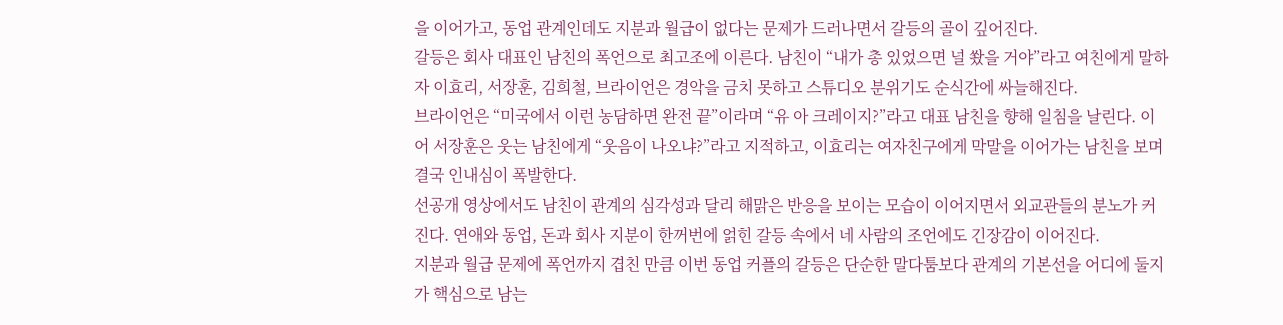을 이어가고, 동업 관계인데도 지분과 월급이 없다는 문제가 드러나면서 갈등의 골이 깊어진다.
갈등은 회사 대표인 남친의 폭언으로 최고조에 이른다. 남친이 “내가 총 있었으면 널 쐈을 거야”라고 여친에게 말하자 이효리, 서장훈, 김희철, 브라이언은 경악을 금치 못하고 스튜디오 분위기도 순식간에 싸늘해진다.
브라이언은 “미국에서 이런 농담하면 완전 끝”이라며 “유 아 크레이지?”라고 대표 남친을 향해 일침을 날린다. 이어 서장훈은 웃는 남친에게 “웃음이 나오냐?”라고 지적하고, 이효리는 여자친구에게 막말을 이어가는 남친을 보며 결국 인내심이 폭발한다.
선공개 영상에서도 남친이 관계의 심각성과 달리 해맑은 반응을 보이는 모습이 이어지면서 외교관들의 분노가 커진다. 연애와 동업, 돈과 회사 지분이 한꺼번에 얽힌 갈등 속에서 네 사람의 조언에도 긴장감이 이어진다.
지분과 월급 문제에 폭언까지 겹친 만큼 이번 동업 커플의 갈등은 단순한 말다툼보다 관계의 기본선을 어디에 둘지가 핵심으로 남는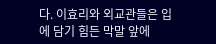다. 이효리와 외교관들은 입에 담기 힘든 막말 앞에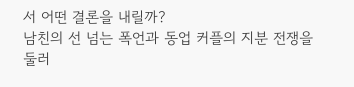서 어떤 결론을 내릴까?
남친의 선 넘는 폭언과 동업 커플의 지분 전쟁을 둘러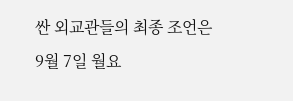싼 외교관들의 최종 조언은 9월 7일 월요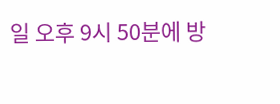일 오후 9시 50분에 방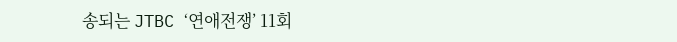송되는 JTBC ‘연애전쟁’ 11회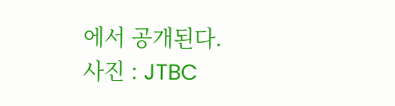에서 공개된다.
사진 : JTBC